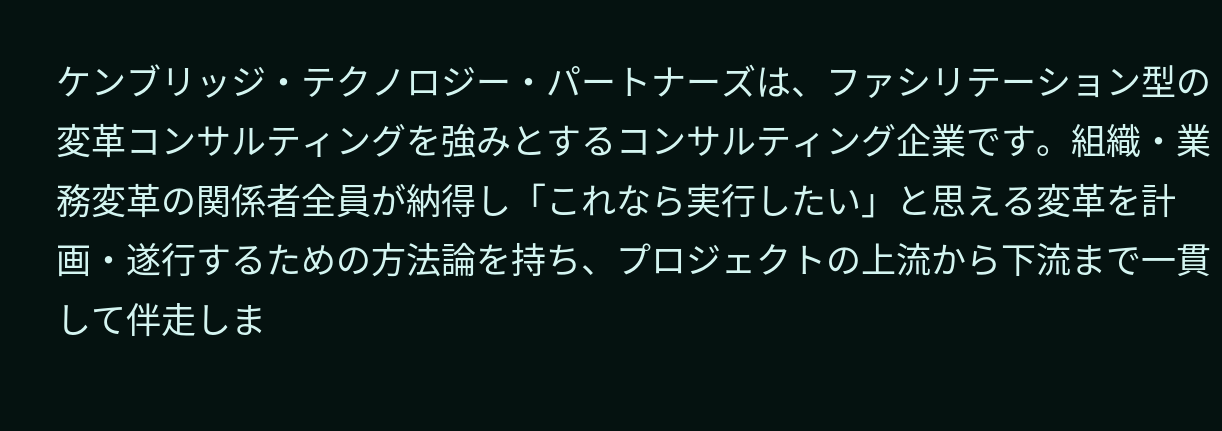ケンブリッジ・テクノロジー・パートナーズは、ファシリテーション型の変革コンサルティングを強みとするコンサルティング企業です。組織・業務変革の関係者全員が納得し「これなら実行したい」と思える変革を計画・遂行するための方法論を持ち、プロジェクトの上流から下流まで一貫して伴走しま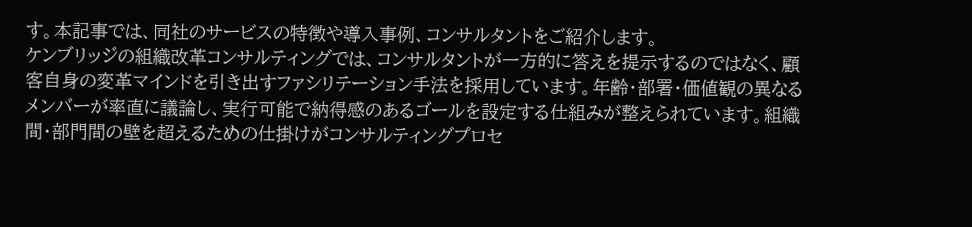す。本記事では、同社のサービスの特徴や導入事例、コンサルタントをご紹介します。
ケンブリッジの組織改革コンサルティングでは、コンサルタントが一方的に答えを提示するのではなく、顧客自身の変革マインドを引き出すファシリテーション手法を採用しています。年齢・部署・価値観の異なるメンバーが率直に議論し、実行可能で納得感のあるゴールを設定する仕組みが整えられています。組織間・部門間の壁を超えるための仕掛けがコンサルティングプロセ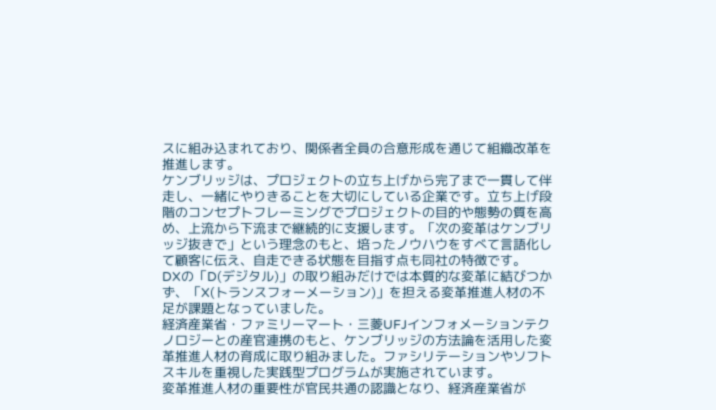スに組み込まれており、関係者全員の合意形成を通じて組織改革を推進します。
ケンブリッジは、プロジェクトの立ち上げから完了まで一貫して伴走し、一緒にやりきることを大切にしている企業です。立ち上げ段階のコンセプトフレーミングでプロジェクトの目的や態勢の質を高め、上流から下流まで継続的に支援します。「次の変革はケンブリッジ抜きで」という理念のもと、培ったノウハウをすべて言語化して顧客に伝え、自走できる状態を目指す点も同社の特徴です。
DXの「D(デジタル)」の取り組みだけでは本質的な変革に結びつかず、「X(トランスフォーメーション)」を担える変革推進人材の不足が課題となっていました。
経済産業省・ファミリーマート・三菱UFJインフォメーションテクノロジーとの産官連携のもと、ケンブリッジの方法論を活用した変革推進人材の育成に取り組みました。ファシリテーションやソフトスキルを重視した実践型プログラムが実施されています。
変革推進人材の重要性が官民共通の認識となり、経済産業省が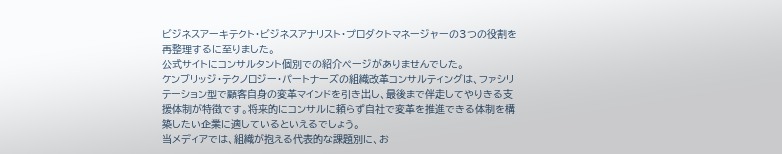ビジネスアーキテクト・ビジネスアナリスト・プロダクトマネージャーの3つの役割を再整理するに至りました。
公式サイトにコンサルタント個別での紹介ページがありませんでした。
ケンブリッジ・テクノロジー・パートナーズの組織改革コンサルティングは、ファシリテーション型で顧客自身の変革マインドを引き出し、最後まで伴走してやりきる支援体制が特徴です。将来的にコンサルに頼らず自社で変革を推進できる体制を構築したい企業に適しているといえるでしょう。
当メディアでは、組織が抱える代表的な課題別に、お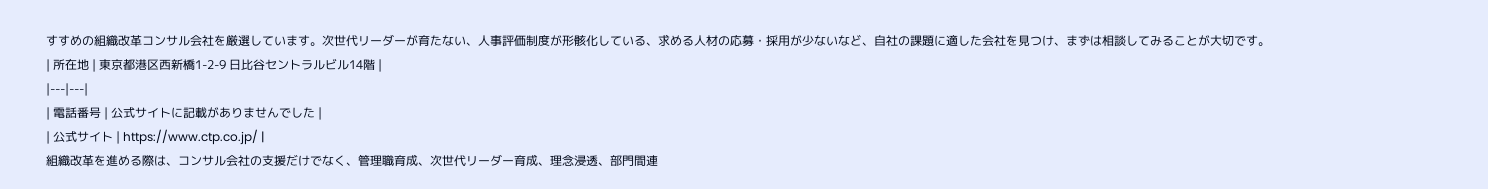すすめの組織改革コンサル会社を厳選しています。次世代リーダーが育たない、人事評価制度が形骸化している、求める人材の応募・採用が少ないなど、自社の課題に適した会社を見つけ、まずは相談してみることが大切です。
| 所在地 | 東京都港区西新橋1-2-9 日比谷セントラルビル14階 |
|---|---|
| 電話番号 | 公式サイトに記載がありませんでした |
| 公式サイト | https://www.ctp.co.jp/ |
組織改革を進める際は、コンサル会社の支援だけでなく、管理職育成、次世代リーダー育成、理念浸透、部門間連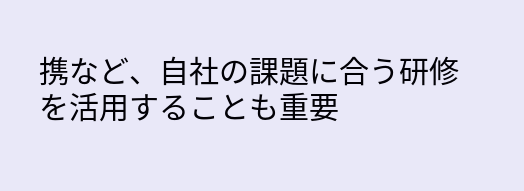携など、自社の課題に合う研修を活用することも重要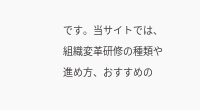です。当サイトでは、組織変革研修の種類や進め方、おすすめの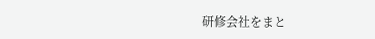研修会社をまと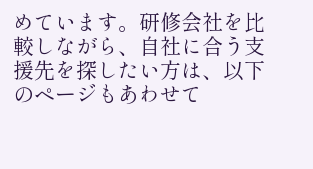めています。研修会社を比較しながら、自社に合う支援先を探したい方は、以下のページもあわせて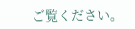ご覧ください。